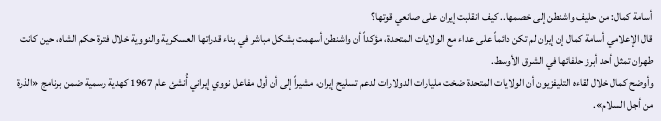أسامة كمال: من حليف واشنطن إلى خصمها.. كيف انقلبت إيران على صانعي قوتها؟
قال الإعلامي أسامة كمال إن إيران لم تكن دائماً على عداء مع الولايات المتحدة، مؤكداً أن واشنطن أسهمت بشكل مباشر في بناء قدراتها العسكرية والنووية خلال فترة حكم الشاه، حين كانت طهران تمثل أحد أبرز حلفائها في الشرق الأوسط.
وأوضح كمال خلال لقاءه التليفزيون أن الولايات المتحدة ضخت مليارات الدولارات لدعم تسليح إيران، مشيراً إلى أن أول مفاعل نووي إيراني أُنشئ عام 1967 كهدية رسمية ضمن برنامج «الذرة من أجل السلام».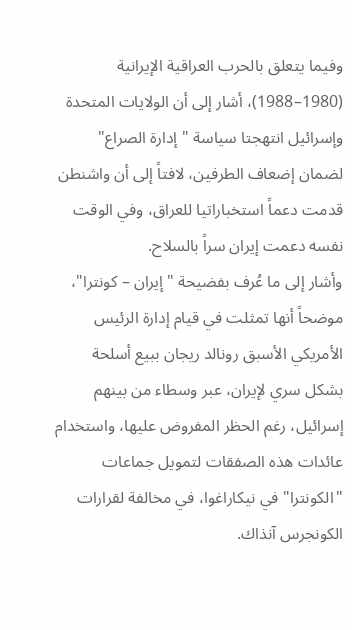وفيما يتعلق بالحرب العراقية الإيرانية (1980–1988)، أشار إلى أن الولايات المتحدة وإسرائيل انتهجتا سياسة "إدارة الصراع" لضمان إضعاف الطرفين، لافتاً إلى أن واشنطن قدمت دعماً استخباراتيا للعراق، وفي الوقت نفسه دعمت إيران سراً بالسلاح.
وأشار إلى ما عُرف بفضيحة "إيران – كونترا"، موضحاً أنها تمثلت في قيام إدارة الرئيس الأمريكي الأسبق رونالد ريجان ببيع أسلحة بشكل سري لإيران، عبر وسطاء من بينهم إسرائيل، رغم الحظر المفروض عليها، واستخدام عائدات هذه الصفقات لتمويل جماعات "الكونترا" في نيكاراغوا، في مخالفة لقرارات الكونجرس آنذاك.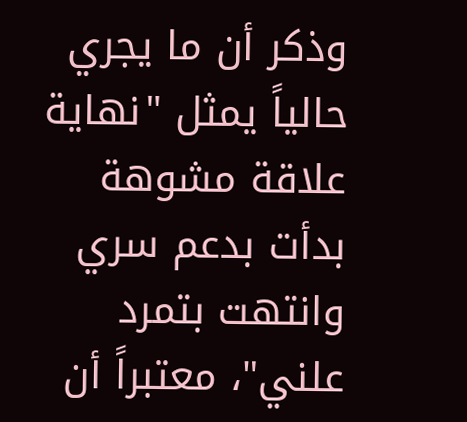وذكر أن ما يجري حالياً يمثل "نهاية علاقة مشوهة بدأت بدعم سري وانتهت بتمرد علني"، معتبراً أن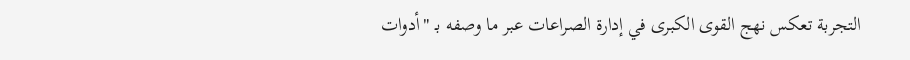التجربة تعكس نهج القوى الكبرى في إدارة الصراعات عبر ما وصفه بـ "أدوات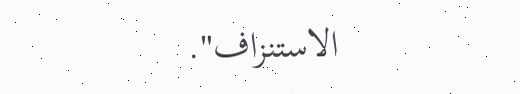الاستنزاف".